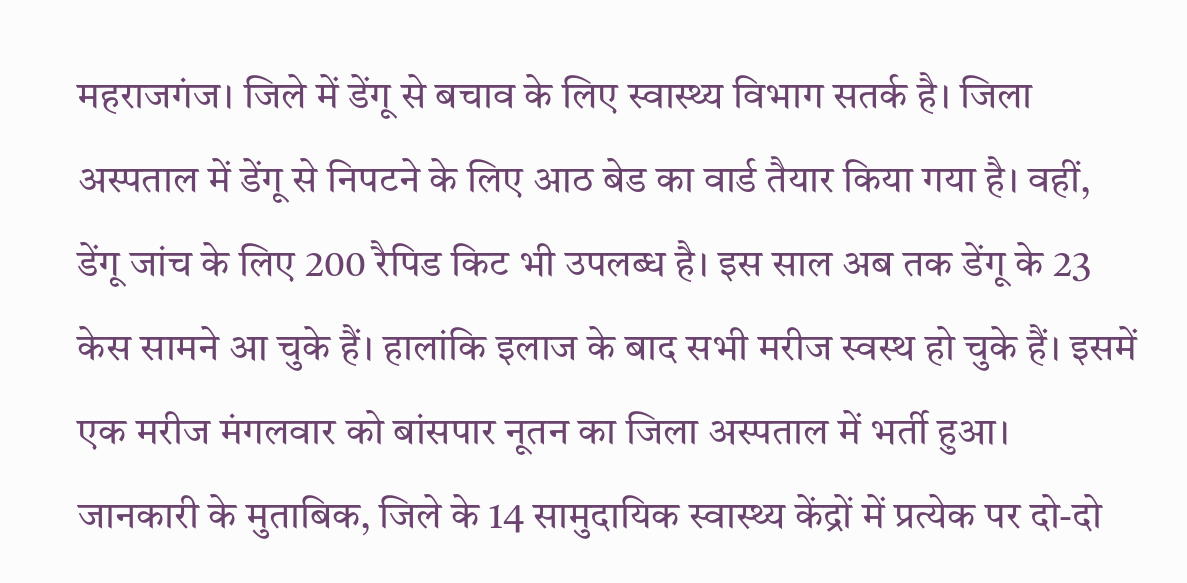महराजगंज। जिले में डेंगू से बचाव के लिए स्वास्थ्य विभाग सतर्क है। जिला अस्पताल में डेंगू से निपटने के लिए आठ बेड का वार्ड तैयार किया गया है। वहीं, डेंगू जांच के लिए 200 रैपिड किट भी उपलब्ध है। इस साल अब तक डेंगू के 23 केस सामने आ चुके हैं। हालांकि इलाज के बाद सभी मरीज स्वस्थ हो चुके हैं। इसमें एक मरीज मंगलवार को बांसपार नूतन का जिला अस्पताल में भर्ती हुआ।
जानकारी के मुताबिक, जिले के 14 सामुदायिक स्वास्थ्य केंद्रों में प्रत्येक पर दो-दो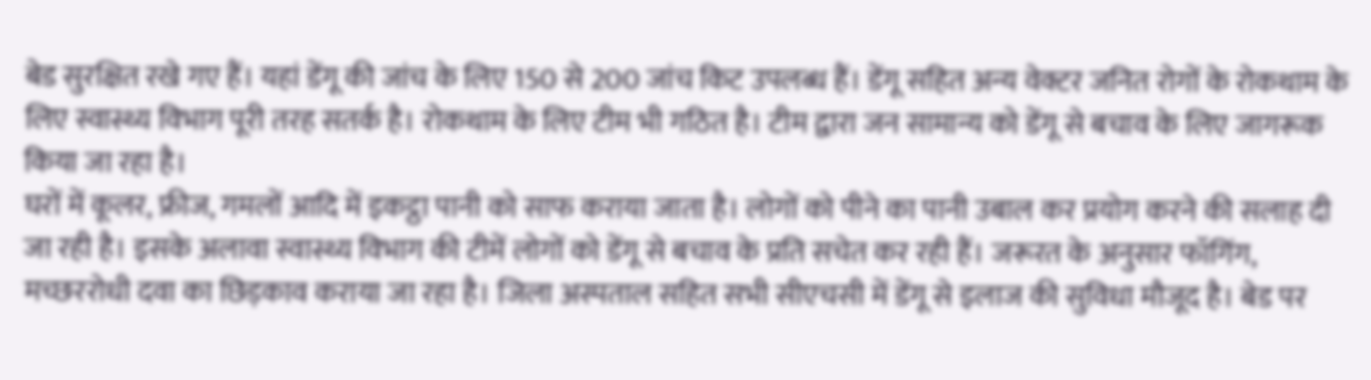बेड सुरक्षित रखे गए हैं। यहां डेंगू की जांच के लिए 150 से 200 जांच किट उपलब्ध हैं। डेंगू सहित अन्य वेक्टर जनित रोगों के रोकथाम के लिए स्वास्थ्य विभाग पूरी तरह सतर्क है। रोकथाम के लिए टीम भी गठित है। टीम द्वारा जन सामान्य को डेंगू से बचाव के लिए जागरूक किया जा रहा है।
घरों में कूलर, फ्रीज, गमलों आदि में इकट्ठा पानी को साफ कराया जाता है। लोगों को पीने का पानी उबाल कर प्रयोग करने की सलाह दी जा रही है। इसके अलावा स्वास्थ्य विभाग की टीमें लोगों को डेंगू से बचाव के प्रति सचेत कर रही हैं। जरूरत के अनुसार फॉगिंग, मच्छररोधी दवा का छिड़काव कराया जा रहा है। जिला अस्पताल सहित सभी सीएचसी में डेंगू से इलाज की सुविधा मौजूद है। बेड पर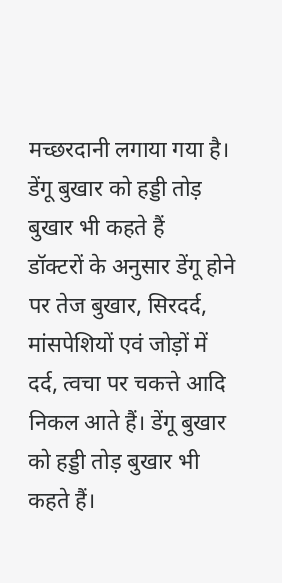मच्छरदानी लगाया गया है।
डेंगू बुखार को हड्डी तोड़ बुखार भी कहते हैं
डॉक्टरों के अनुसार डेंगू होने पर तेज बुखार, सिरदर्द, मांसपेशियों एवं जोड़ों में दर्द, त्वचा पर चकत्ते आदि निकल आते हैं। डेंगू बुखार को हड्डी तोड़ बुखार भी कहते हैं।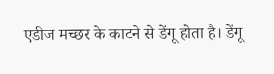एडीज मच्छर के काटने से डेंगू होता है। डेंगू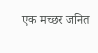एक मच्छर जनित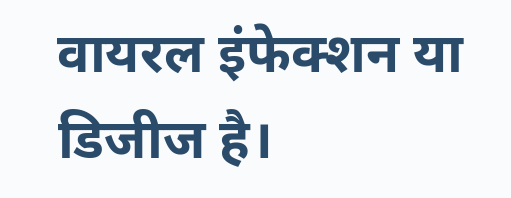वायरल इंफेक्शन या डिजीज है।